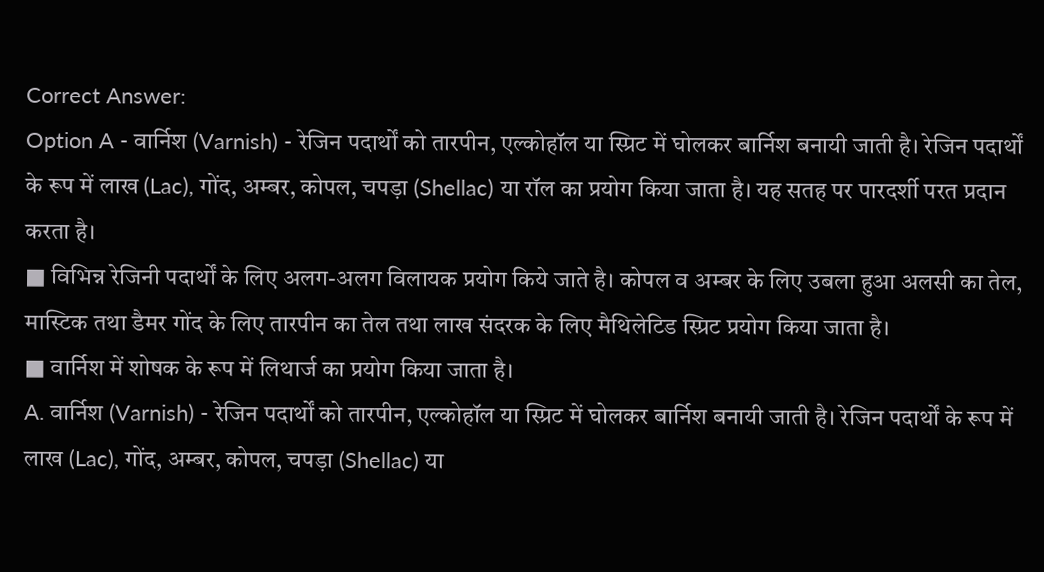Correct Answer:
Option A - वार्निश (Varnish) - रेजिन पदार्थों को तारपीन, एल्कोहॉल या स्प्रिट में घोलकर बार्निश बनायी जाती है। रेजिन पदार्थों के रूप में लाख (Lac), गोंद, अम्बर, कोपल, चपड़ा (Shellac) या रॉल का प्रयोग किया जाता है। यह सतह पर पारदर्शी परत प्रदान करता है।
■ विभिन्न रेजिनी पदार्थों के लिए अलग-अलग विलायक प्रयोग किये जाते है। कोपल व अम्बर के लिए उबला हुआ अलसी का तेल, मास्टिक तथा डैमर गोंद के लिए तारपीन का तेल तथा लाख संदरक के लिए मैथिलेटिड स्प्रिट प्रयोग किया जाता है।
■ वार्निश में शोषक के रूप में लिथार्ज का प्रयोग किया जाता है।
A. वार्निश (Varnish) - रेजिन पदार्थों को तारपीन, एल्कोहॉल या स्प्रिट में घोलकर बार्निश बनायी जाती है। रेजिन पदार्थों के रूप में लाख (Lac), गोंद, अम्बर, कोपल, चपड़ा (Shellac) या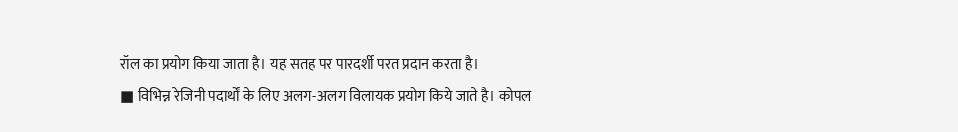रॉल का प्रयोग किया जाता है। यह सतह पर पारदर्शी परत प्रदान करता है।
■ विभिन्न रेजिनी पदार्थों के लिए अलग-अलग विलायक प्रयोग किये जाते है। कोपल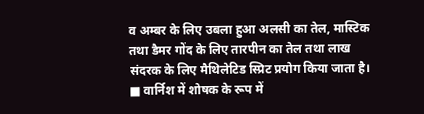व अम्बर के लिए उबला हुआ अलसी का तेल, मास्टिक तथा डैमर गोंद के लिए तारपीन का तेल तथा लाख संदरक के लिए मैथिलेटिड स्प्रिट प्रयोग किया जाता है।
■ वार्निश में शोषक के रूप में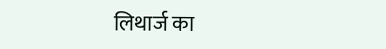लिथार्ज का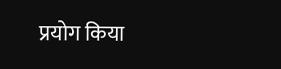प्रयोग किया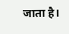जाता है।